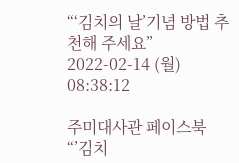“‘김치의 날’기념 방법 추천해 주세요”
2022-02-14 (월) 08:38:12

주미대사관 페이스북
“’김치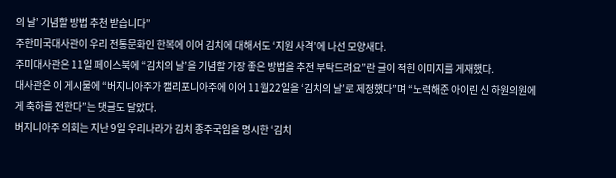의 날’ 기념할 방법 추천 받습니다”
주한미국대사관이 우리 전통문화인 한복에 이어 김치에 대해서도 ‘지원 사격’에 나선 모양새다.
주미대사관은 11일 페이스북에 “김치의 날’을 기념할 가장 좋은 방법을 추전 부탁드려요”란 글이 적힌 이미지를 게재했다.
대사관은 이 게시물에 “버지니아주가 캘리포니아주에 이어 11월22일을 ‘김치의 날’로 제정했다”며 “노력해준 아이린 신 하원의원에게 축하를 전한다”는 댓글도 달았다.
버지니아주 의회는 지난 9일 우리나라가 김치 종주국임을 명시한 ‘김치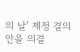의 날’ 제정 결의안을 의결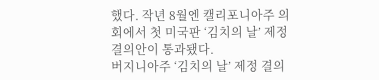했다. 작년 8월엔 캘리포니아주 의회에서 첫 미국판 ‘김치의 날’ 제정 결의안이 통과됐다.
버지니아주 ‘김치의 날’ 제정 결의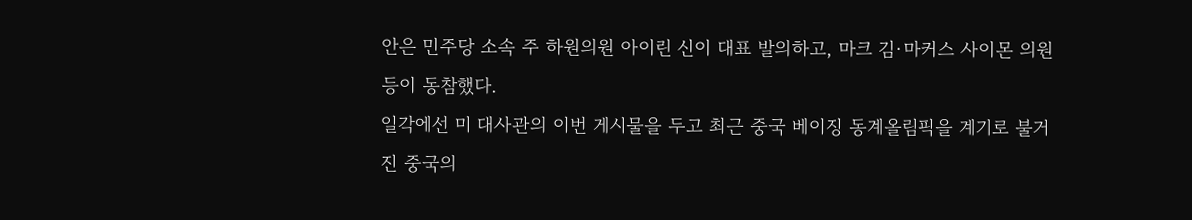안은 민주당 소속 주 하원의원 아이린 신이 대표 발의하고, 마크 김·마커스 사이몬 의원 등이 동참했다.
일각에선 미 대사관의 이번 게시물을 두고 최근 중국 베이징 동계올림픽을 계기로 불거진 중국의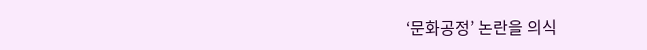‘문화공정’ 논란을 의식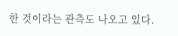한 것이라는 관측도 나오고 있다.